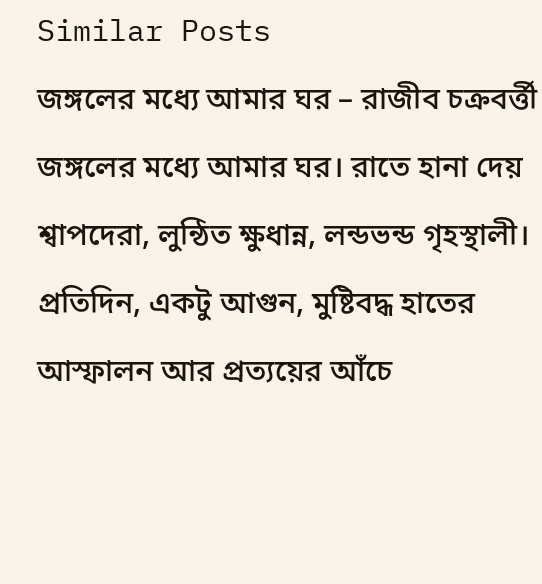Similar Posts
জঙ্গলের মধ্যে আমার ঘর – রাজীব চক্রবর্ত্তী
জঙ্গলের মধ্যে আমার ঘর। রাতে হানা দেয় শ্বাপদেরা, লুন্ঠিত ক্ষুধান্ন, লন্ডভন্ড গৃহস্থালী। প্রতিদিন, একটু আগুন, মুষ্টিবদ্ধ হাতের আস্ফালন আর প্রত্যয়ের আঁচে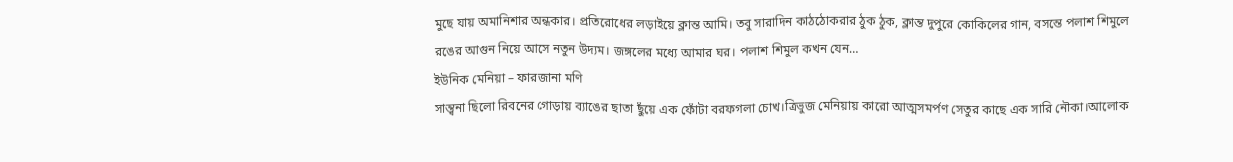মুছে যায় অমানিশার অন্ধকার। প্রতিরোধের লড়াইয়ে ক্লান্ত আমি। তবু সারাদিন কাঠঠোকরার ঠুক ঠুক, ক্লান্ত দুপুরে কোকিলের গান, বসন্তে পলাশ শিমুলে রঙের আগুন নিয়ে আসে নতুন উদ্যম। জঙ্গলের মধ্যে আমার ঘর। পলাশ শিমুল কখন যেন…
ইউনিক মেনিয়া – ফারজানা মণি
সান্ত্বনা ছিলো রিবনের গোড়ায় ব্যাঙের ছাতা ছুঁয়ে এক ফোঁটা বরফগলা চোখ।ত্রিভুজ মেনিয়ায় কারো আত্মসমর্পণ সেতুর কাছে এক সারি নৌকা।আলোক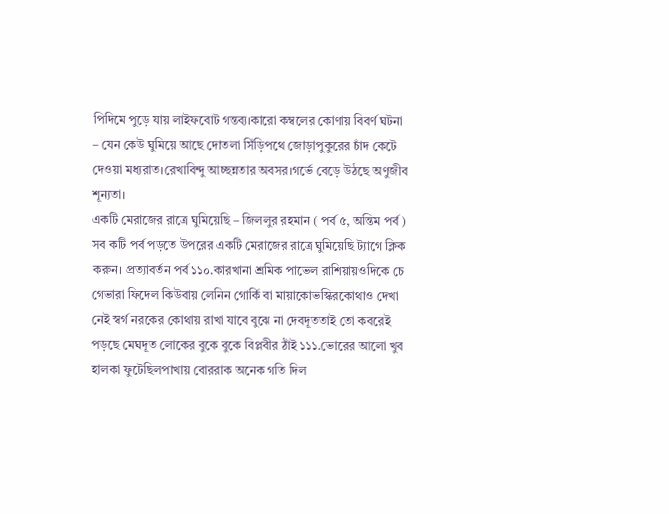পিদিমে পুড়ে যায় লাইফবোট গন্তব্য।কারো কম্বলের কোণায় বিবর্ণ ঘটনা – যেন কেউ ঘুমিয়ে আছে দোতলা সিঁড়িপথে জোড়াপুকুরের চাঁদ কেটে দেওয়া মধ্যরাত।রেখাবিন্দু আচ্ছন্নতার অবসর।গর্ভে বেড়ে উঠছে অণুজীব শূন্যতা।
একটি মেরাজের রাত্রে ঘুমিয়েছি – জিললুর রহমান ( পর্ব ৫, অন্তিম পর্ব )
সব কটি পর্ব পড়তে উপরের একটি মেরাজের রাত্রে ঘুমিয়েছি ট্যাগে ক্লিক করুন। প্রত্যাবর্তন পর্ব ১১০.কারখানা শ্রমিক পাভেল রাশিয়ায়ওদিকে চে গেভারা ফিদেল কিউবায় লেনিন গোর্কি বা মায়াকোভস্কিরকোথাও দেখা নেই স্বর্গ নরকের কোথায় রাখা যাবে বুঝে না দেবদূততাই তো কবরেই পড়ছে মেঘদূত লোকের বুকে বুকে বিপ্লবীর ঠাঁই ১১১.ভোরের আলো খুব হালকা ফুটেছিলপাখায় বোররাক অনেক গতি দিল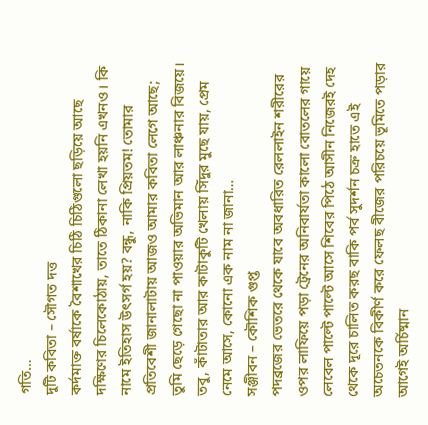গতি…
দুটি কবিতা – সৌগত দত্ত
কর্দমাক্ত বর্ষাকে বৈশাখের চিঠি চিঠিগুলো ছড়িয়ে আছে দক্ষিণের চিলেকোঠায়, তাতে ঠিকানা লেখা হয়নি এখনও। কি নামে ইতিহাস উৎসর্গ হয়? বন্ধু, নাকি প্রিয়তম! তোমার প্রতিবেশী জানালাটায় আজও আমার কবিতা লেগে আছে; তুমি ছেড়ে গেছো না পাওয়ার অভিমান আর লাঞ্চনার বিজয়ে। তবু, কাঁটাতার আর কাটাকুটি খেলায় সিঁদুর মুছে যায়, প্রেম নেমে আসে, কোনো এক নাম না জানা…
সঞ্জীবন – কৌশিক গুপ্ত
পদব্রজের ভেতরে থেকে যাবে অবধারিত রেললাইন শরীরের ওপর লাফিয়ে পড়া ট্রেনের অনিবার্যতা কালো বোতলের গায়ে লেবেল পাল্টে পাল্টে আসে শিবের পিঠে আসীন নিজেরই দেহ থেকে দূরে চালিত করছ বাকি পর্ব সুদর্শন চক্র হাতে এই অচেতনকে বিকীর্ণ করে ফেলছ বীজের পরিচয়ে ভূমিতে পড়ার আগেই অর্চিষ্মান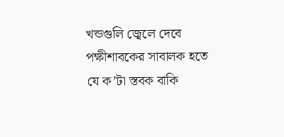খন্ডগুলি জ্বেলে দেবে পক্ষীশাবকের সাবালক হতে যে ক’টা স্তবক বাকি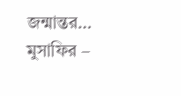জন্মান্তর…
মুসাফির –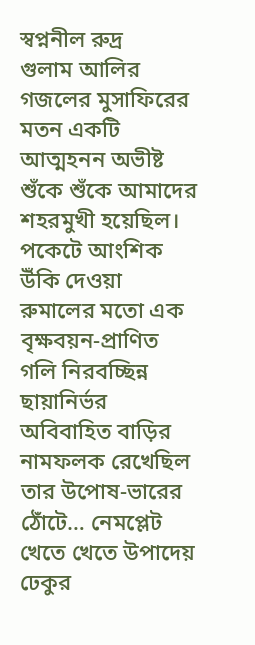স্বপ্ননীল রুদ্র
গুলাম আলির গজলের মুসাফিরের মতন একটি আত্মহনন অভীষ্ট শুঁকে শুঁকে আমাদের শহরমুখী হয়েছিল। পকেটে আংশিক উঁকি দেওয়া রুমালের মতো এক বৃক্ষবয়ন-প্রাণিত গলি নিরবচ্ছিন্ন ছায়ানির্ভর অবিবাহিত বাড়ির নামফলক রেখেছিল তার উপোষ-ভারের ঠোঁটে… নেমপ্লেট খেতে খেতে উপাদেয় ঢেকুর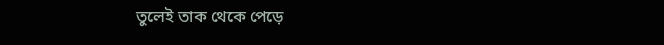তুলেই তাক থেকে পেড়ে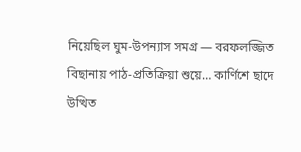নিয়েছিল ঘুম-উপন্যাস সমগ্র — বরফলজ্জিত বিছানায় পাঠ-প্রতিক্রিয়া শুয়ে… কার্ণিশে ছাদে উত্থিত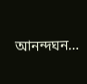আনন্দঘন…